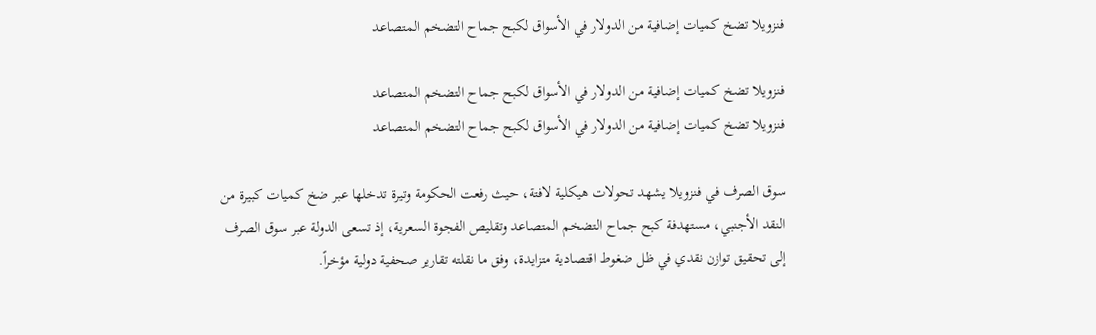فنزويلا تضخ كميات إضافية من الدولار في الأسواق لكبح جماح التضخم المتصاعد

فنزويلا تضخ كميات إضافية من الدولار في الأسواق لكبح جماح التضخم المتصاعد
فنزويلا تضخ كميات إضافية من الدولار في الأسواق لكبح جماح التضخم المتصاعد

سوق الصرف في فنزويلا يشهد تحولات هيكلية لافتة، حيث رفعت الحكومة وتيرة تدخلها عبر ضخ كميات كبيرة من النقد الأجنبي، مستهدفة كبح جماح التضخم المتصاعد وتقليص الفجوة السعرية، إذ تسعى الدولة عبر سوق الصرف إلى تحقيق توازن نقدي في ظل ضغوط اقتصادية متزايدة، وفق ما نقلته تقارير صحفية دولية مؤخراً.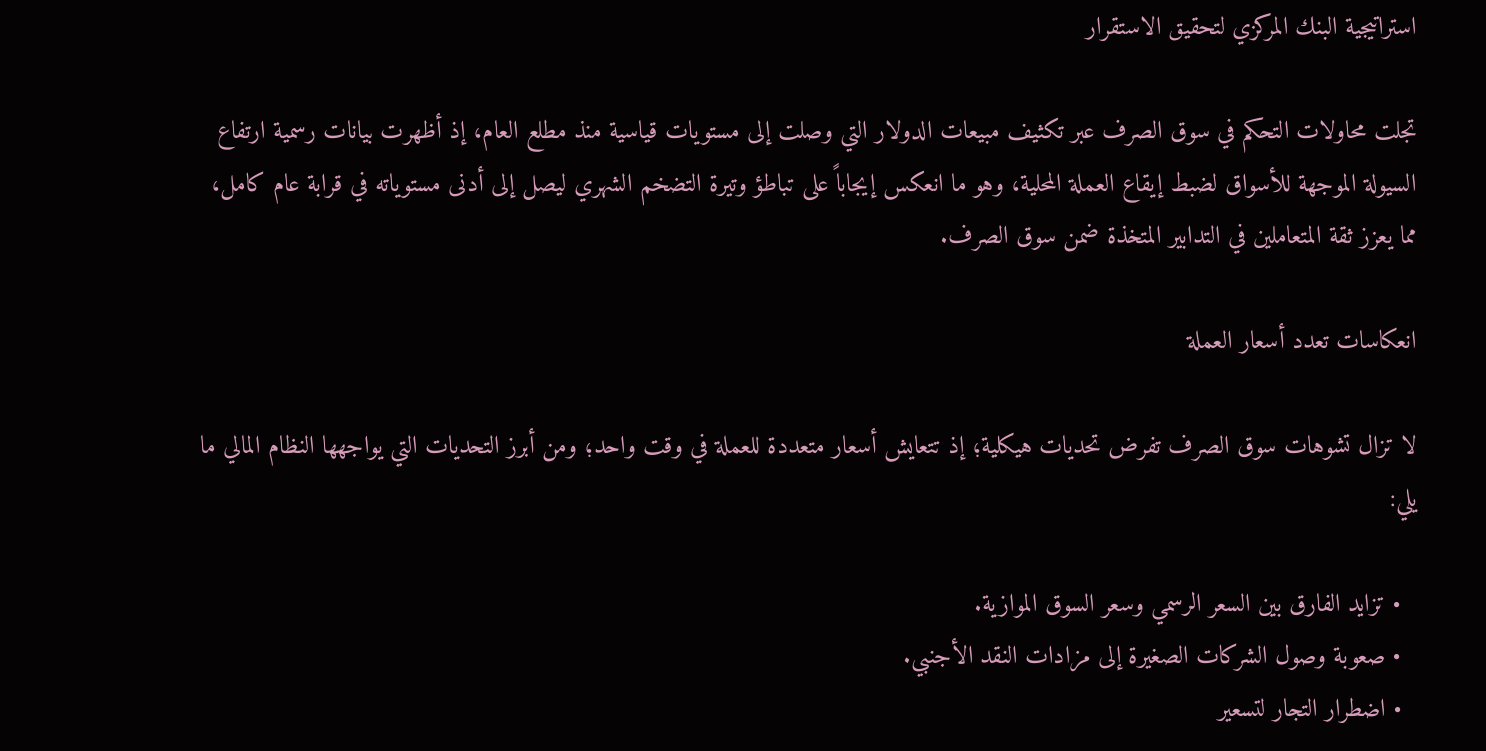استراتيجية البنك المركزي لتحقيق الاستقرار

تجلت محاولات التحكم في سوق الصرف عبر تكثيف مبيعات الدولار التي وصلت إلى مستويات قياسية منذ مطلع العام، إذ أظهرت بيانات رسمية ارتفاع السيولة الموجهة للأسواق لضبط إيقاع العملة المحلية، وهو ما انعكس إيجاباً على تباطؤ وتيرة التضخم الشهري ليصل إلى أدنى مستوياته في قرابة عام كامل، مما يعزز ثقة المتعاملين في التدابير المتخذة ضمن سوق الصرف.

انعكاسات تعدد أسعار العملة

لا تزال تشوهات سوق الصرف تفرض تحديات هيكلية؛ إذ تتعايش أسعار متعددة للعملة في وقت واحد؛ ومن أبرز التحديات التي يواجهها النظام المالي ما يلي:

  • تزايد الفارق بين السعر الرسمي وسعر السوق الموازية.
  • صعوبة وصول الشركات الصغيرة إلى مزادات النقد الأجنبي.
  • اضطرار التجار لتسعير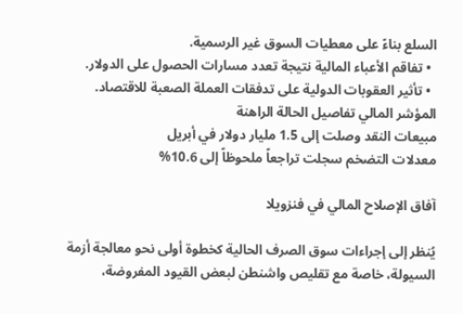السلع بناءً على معطيات السوق غير الرسمية.
  • تفاقم الأعباء المالية نتيجة تعدد مسارات الحصول على الدولار.
  • تأثير العقوبات الدولية على تدفقات العملة الصعبة للاقتصاد.
المؤشر المالي تفاصيل الحالة الراهنة
مبيعات النقد وصلت إلى 1.5 مليار دولار في أبريل
معدلات التضخم سجلت تراجعاً ملحوظاً إلى 10.6%

آفاق الإصلاح المالي في فنزويلا

يُنظر إلى إجراءات سوق الصرف الحالية كخطوة أولى نحو معالجة أزمة السيولة، خاصة مع تقليص واشنطن لبعض القيود المفروضة،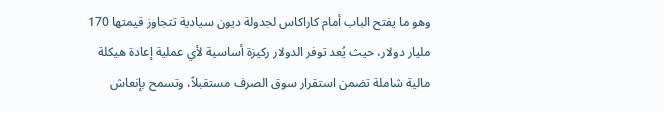وهو ما يفتح الباب أمام كاراكاس لجدولة ديون سيادية تتجاوز قيمتها 170 مليار دولار، حيث يُعد توفر الدولار ركيزة أساسية لأي عملية إعادة هيكلة مالية شاملة تضمن استقرار سوق الصرف مستقبلاً، وتسمح بإنعاش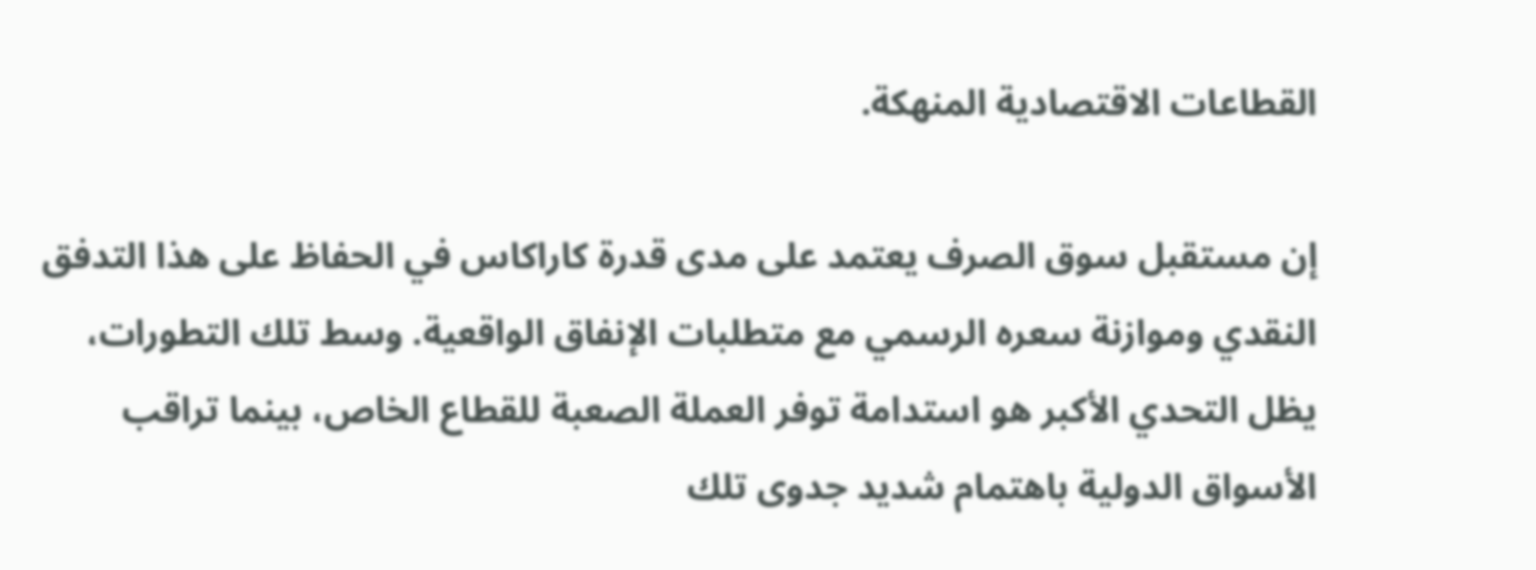القطاعات الاقتصادية المنهكة.

إن مستقبل سوق الصرف يعتمد على مدى قدرة كاراكاس في الحفاظ على هذا التدفق النقدي وموازنة سعره الرسمي مع متطلبات الإنفاق الواقعية. وسط تلك التطورات، يظل التحدي الأكبر هو استدامة توفر العملة الصعبة للقطاع الخاص، بينما تراقب الأسواق الدولية باهتمام شديد جدوى تلك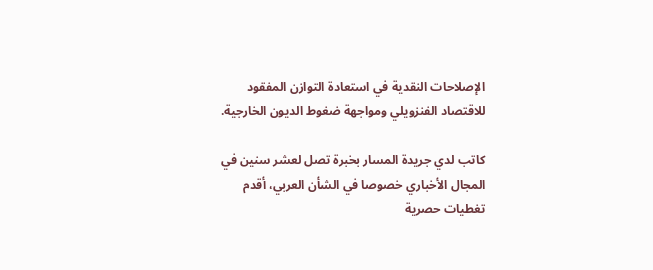الإصلاحات النقدية في استعادة التوازن المفقود للاقتصاد الفنزويلي ومواجهة ضغوط الديون الخارجية.

كاتب لدي جريدة المسار بخبرة تصل لعشر سنين في المجال الأخباري خصوصا في الشأن العربي، أقدم تغطيات حصرية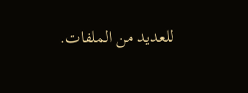للعديد من الملفات.